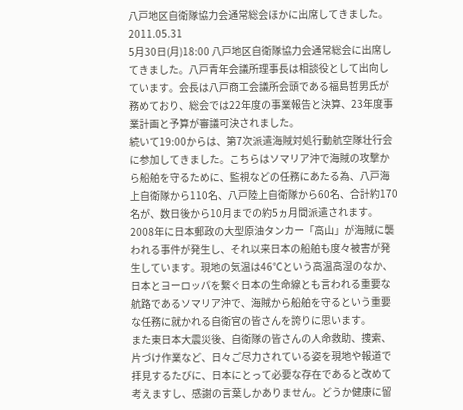八戸地区自衛隊協力会通常総会ほかに出席してきました。
2011.05.31
5月30日(月)18:00 八戸地区自衛隊協力会通常総会に出席してきました。八戸青年会議所理事長は相談役として出向しています。会長は八戸商工会議所会頭である福島哲男氏が務めており、総会では22年度の事業報告と決算、23年度事業計画と予算が審議可決されました。
続いて19:00からは、第7次派遣海賊対処行動航空隊壮行会に参加してきました。こちらはソマリア沖で海賊の攻撃から船舶を守るために、監視などの任務にあたる為、八戸海上自衛隊から110名、八戸陸上自衛隊から60名、合計約170名が、数日後から10月までの約5ヵ月間派遣されます。
2008年に日本郵政の大型原油タンカー「高山」が海賊に襲われる事件が発生し、それ以来日本の船舶も度々被害が発生しています。現地の気温は46℃という高温高湿のなか、日本とヨーロッパを繋ぐ日本の生命線とも言われる重要な航路であるソマリア沖で、海賊から船舶を守るという重要な任務に就かれる自衛官の皆さんを誇りに思います。
また東日本大震災後、自衛隊の皆さんの人命救助、捜索、片づけ作業など、日々ご尽力されている姿を現地や報道で拝見するたびに、日本にとって必要な存在であると改めて考えますし、感謝の言葉しかありません。どうか健康に留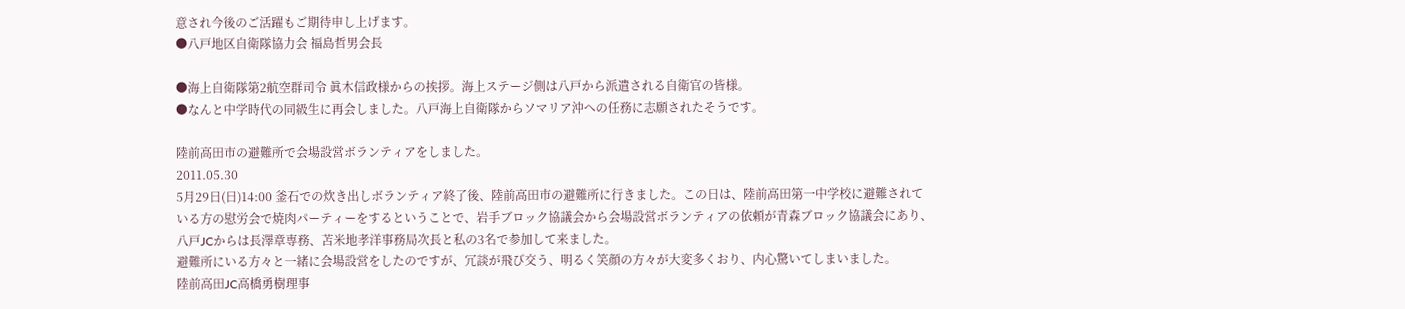意され今後のご活躍もご期待申し上げます。
●八戸地区自衛隊協力会 福島哲男会長

●海上自衛隊第2航空群司令 眞木信政様からの挨拶。海上ステージ側は八戸から派遣される自衛官の皆様。
●なんと中学時代の同級生に再会しました。八戸海上自衛隊からソマリア沖への任務に志願されたそうです。

陸前高田市の避難所で会場設営ボランティアをしました。
2011.05.30
5月29日(日)14:00 釜石での炊き出しボランティア終了後、陸前高田市の避難所に行きました。この日は、陸前高田第一中学校に避難されている方の慰労会で焼肉パーティーをするということで、岩手ブロック協議会から会場設営ボランティアの依頼が青森ブロック協議会にあり、八戸JCからは長澤章専務、苫米地孝洋事務局次長と私の3名で参加して来ました。
避難所にいる方々と一緒に会場設営をしたのですが、冗談が飛び交う、明るく笑顔の方々が大変多くおり、内心驚いてしまいました。
陸前高田JC高橋勇樹理事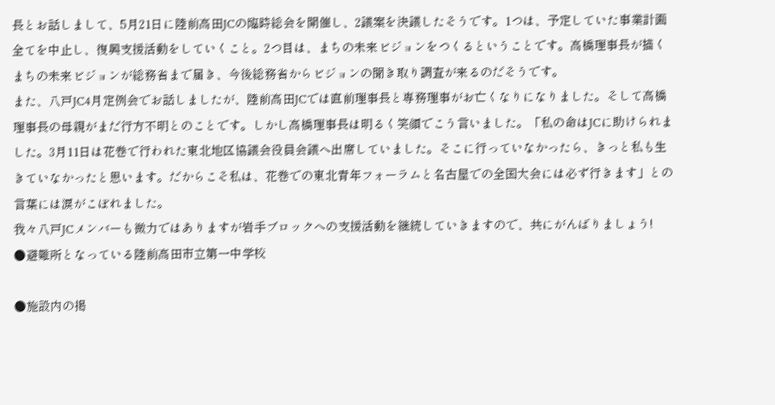長とお話しまして、5月21日に陸前高田JCの臨時総会を開催し、2議案を決議したそうです。1つは、予定していた事業計画全てを中止し、復興支援活動をしていくこと。2つ目は、まちの未来ビジョンをつくるということです。高橋理事長が描くまちの未来ビジョンが総務省まで届き、今後総務省からビジョンの聞き取り調査が来るのだそうです。
また、八戸JC4月定例会でお話しましたが、陸前高田JCでは直前理事長と専務理事がお亡くなりになりました。そして高橋理事長の母親がまだ行方不明とのことです。しかし高橋理事長は明るく笑顔でこう言いました。「私の命はJCに助けられました。3月11日は花巻で行われた東北地区協議会役員会議へ出席していました。そこに行っていなかったら、きっと私も生きていなかったと思います。だからこそ私は、花巻での東北青年フォーラムと名古屋での全国大会には必ず行きます」との言葉には涙がこぼれました。
我々八戸JCメンバーも微力ではありますが岩手ブロックへの支援活動を継続していきますので、共にがんばりましょう!
●避難所となっている陸前高田市立第一中学校

●施設内の掲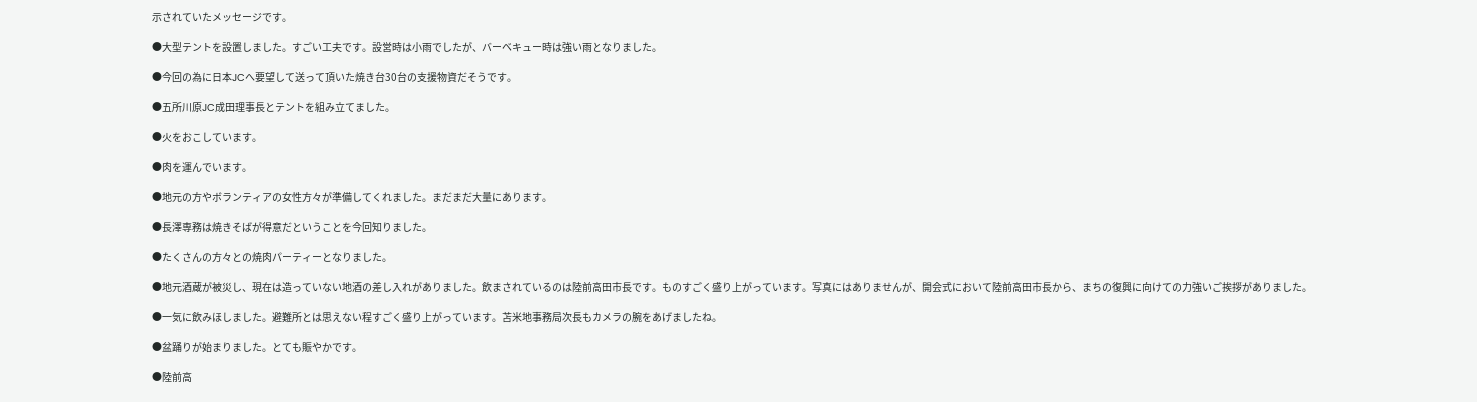示されていたメッセージです。

●大型テントを設置しました。すごい工夫です。設営時は小雨でしたが、バーベキュー時は強い雨となりました。

●今回の為に日本JCへ要望して送って頂いた焼き台30台の支援物資だそうです。

●五所川原JC成田理事長とテントを組み立てました。

●火をおこしています。

●肉を運んでいます。

●地元の方やボランティアの女性方々が準備してくれました。まだまだ大量にあります。

●長澤専務は焼きそばが得意だということを今回知りました。

●たくさんの方々との焼肉パーティーとなりました。

●地元酒蔵が被災し、現在は造っていない地酒の差し入れがありました。飲まされているのは陸前高田市長です。ものすごく盛り上がっています。写真にはありませんが、開会式において陸前高田市長から、まちの復興に向けての力強いご挨拶がありました。

●一気に飲みほしました。避難所とは思えない程すごく盛り上がっています。苫米地事務局次長もカメラの腕をあげましたね。

●盆踊りが始まりました。とても賑やかです。

●陸前高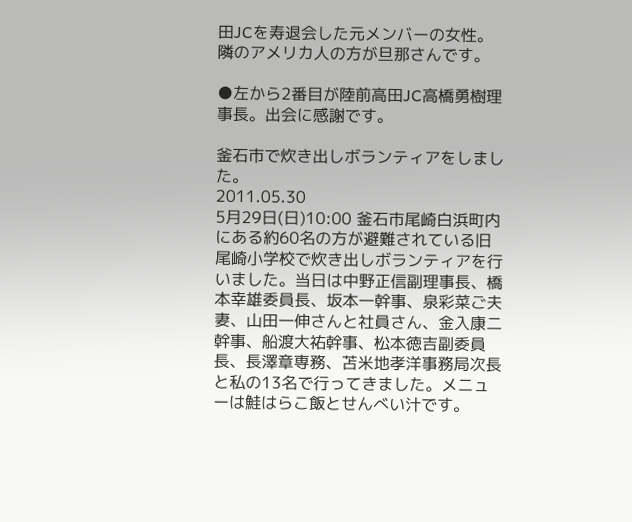田JCを寿退会した元メンバーの女性。隣のアメリカ人の方が旦那さんです。

●左から2番目が陸前高田JC高橋勇樹理事長。出会に感謝です。

釜石市で炊き出しボランティアをしました。
2011.05.30
5月29日(日)10:00 釜石市尾崎白浜町内にある約60名の方が避難されている旧尾崎小学校で炊き出しボランティアを行いました。当日は中野正信副理事長、橋本幸雄委員長、坂本一幹事、泉彩菜ご夫妻、山田一伸さんと社員さん、金入康二幹事、船渡大祐幹事、松本徳吉副委員長、長澤章専務、苫米地孝洋事務局次長と私の13名で行ってきました。メニューは鮭はらこ飯とせんべい汁です。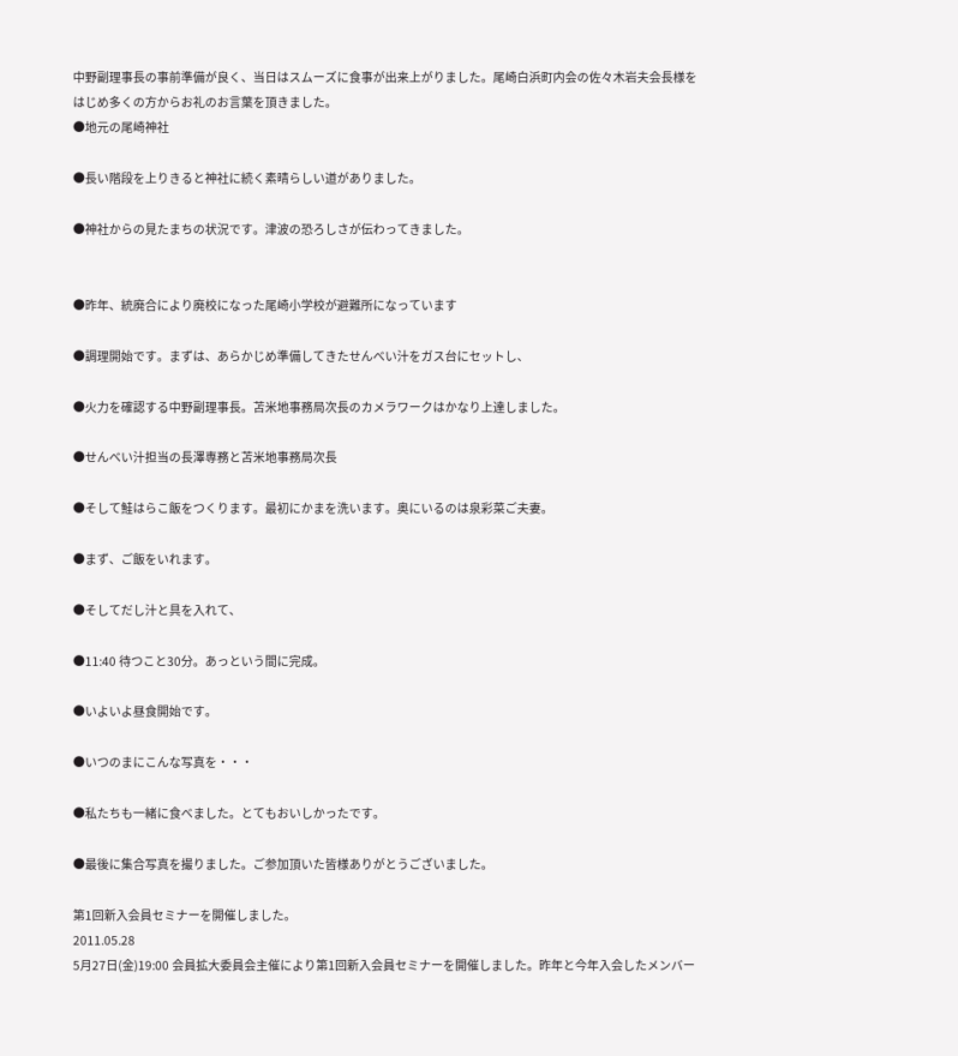中野副理事長の事前準備が良く、当日はスムーズに食事が出来上がりました。尾崎白浜町内会の佐々木岩夫会長様をはじめ多くの方からお礼のお言葉を頂きました。
●地元の尾崎神社

●長い階段を上りきると神社に続く素晴らしい道がありました。

●神社からの見たまちの状況です。津波の恐ろしさが伝わってきました。


●昨年、統廃合により廃校になった尾崎小学校が避難所になっています

●調理開始です。まずは、あらかじめ準備してきたせんべい汁をガス台にセットし、

●火力を確認する中野副理事長。苫米地事務局次長のカメラワークはかなり上達しました。

●せんべい汁担当の長澤専務と苫米地事務局次長

●そして鮭はらこ飯をつくります。最初にかまを洗います。奥にいるのは泉彩菜ご夫妻。

●まず、ご飯をいれます。

●そしてだし汁と具を入れて、

●11:40 待つこと30分。あっという間に完成。

●いよいよ昼食開始です。

●いつのまにこんな写真を・・・

●私たちも一緒に食べました。とてもおいしかったです。

●最後に集合写真を撮りました。ご参加頂いた皆様ありがとうございました。

第1回新入会員セミナーを開催しました。
2011.05.28
5月27日(金)19:00 会員拡大委員会主催により第1回新入会員セミナーを開催しました。昨年と今年入会したメンバー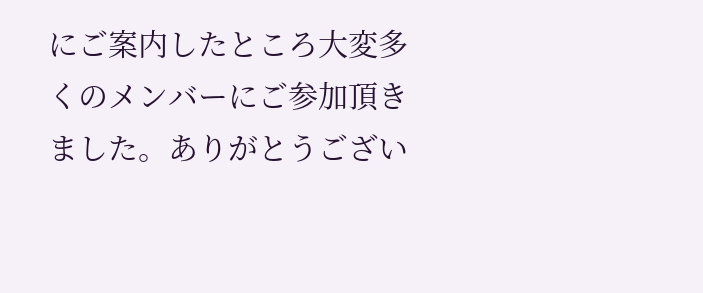にご案内したところ大変多くのメンバーにご参加頂きました。ありがとうござい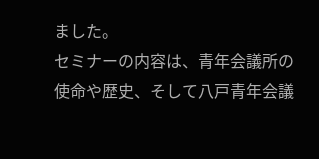ました。
セミナーの内容は、青年会議所の使命や歴史、そして八戸青年会議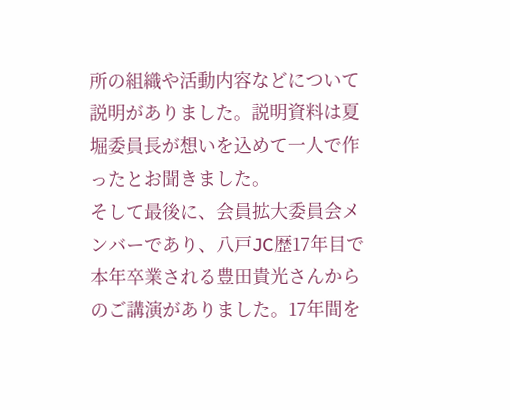所の組織や活動内容などについて説明がありました。説明資料は夏堀委員長が想いを込めて一人で作ったとお聞きました。
そして最後に、会員拡大委員会メンバーであり、八戸JC歴17年目で本年卒業される豊田貴光さんからのご講演がありました。17年間を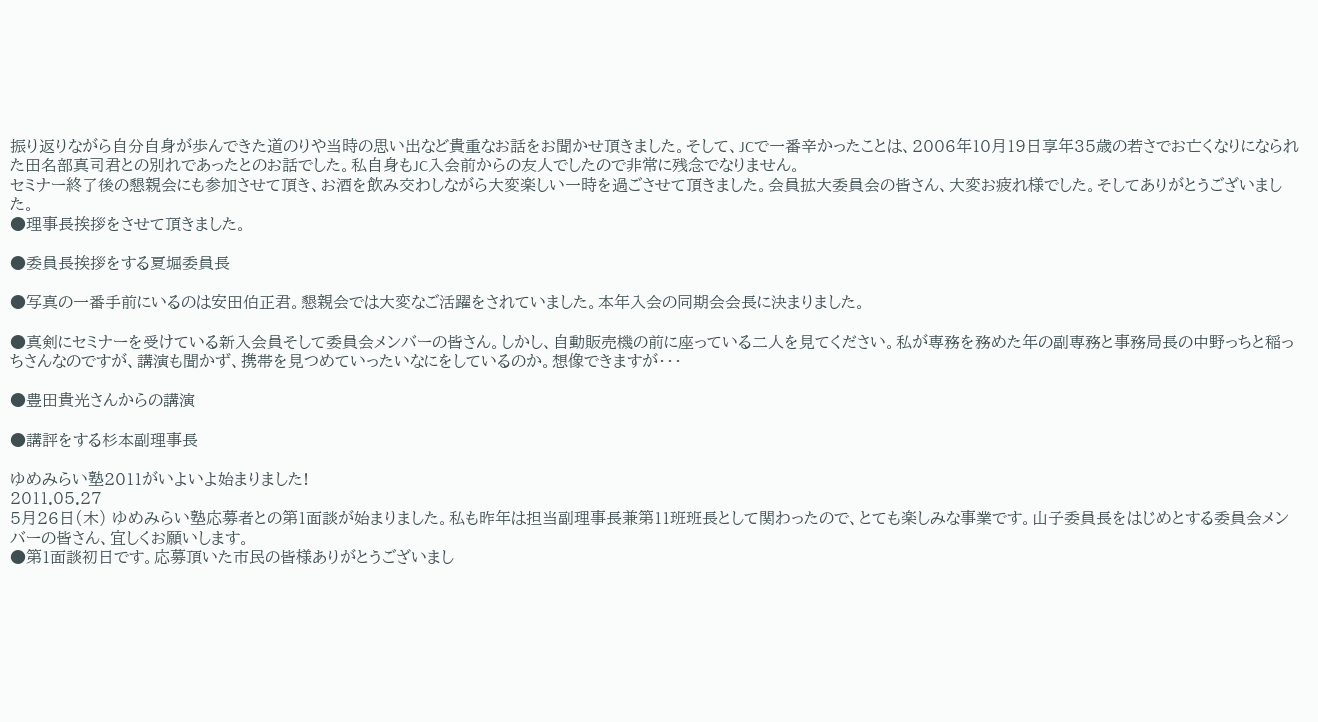振り返りながら自分自身が歩んできた道のりや当時の思い出など貴重なお話をお聞かせ頂きました。そして、JCで一番辛かったことは、2006年10月19日享年35歳の若さでお亡くなりになられた田名部真司君との別れであったとのお話でした。私自身もJC入会前からの友人でしたので非常に残念でなりません。
セミナー終了後の懇親会にも参加させて頂き、お酒を飲み交わしながら大変楽しい一時を過ごさせて頂きました。会員拡大委員会の皆さん、大変お疲れ様でした。そしてありがとうございました。
●理事長挨拶をさせて頂きました。

●委員長挨拶をする夏堀委員長

●写真の一番手前にいるのは安田伯正君。懇親会では大変なご活躍をされていました。本年入会の同期会会長に決まりました。

●真剣にセミナーを受けている新入会員そして委員会メンバーの皆さん。しかし、自動販売機の前に座っている二人を見てください。私が専務を務めた年の副専務と事務局長の中野っちと稲っちさんなのですが、講演も聞かず、携帯を見つめていったいなにをしているのか。想像できますが・・・

●豊田貴光さんからの講演

●講評をする杉本副理事長

ゆめみらい塾2011がいよいよ始まりました!
2011.05.27
5月26日(木) ゆめみらい塾応募者との第1面談が始まりました。私も昨年は担当副理事長兼第11班班長として関わったので、とても楽しみな事業です。山子委員長をはじめとする委員会メンバーの皆さん、宜しくお願いします。
●第1面談初日です。応募頂いた市民の皆様ありがとうございまし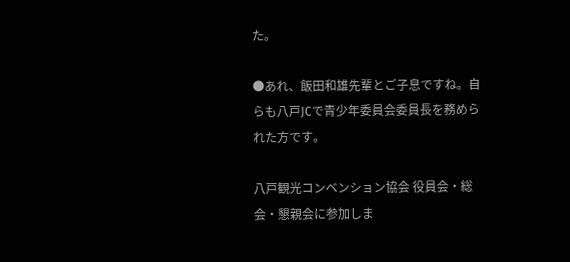た。

●あれ、飯田和雄先輩とご子息ですね。自らも八戸JCで青少年委員会委員長を務められた方です。

八戸観光コンベンション協会 役員会・総会・懇親会に参加しま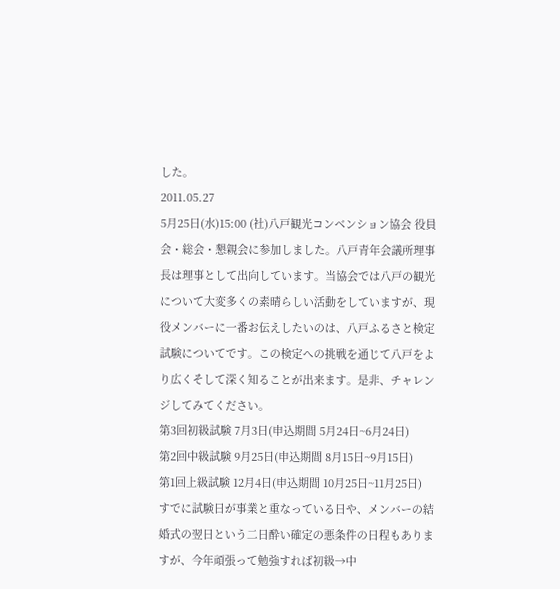した。
2011.05.27
5月25日(水)15:00 (社)八戸観光コンベンション協会 役員会・総会・懇親会に参加しました。八戸青年会議所理事長は理事として出向しています。当協会では八戸の観光について大変多くの素晴らしい活動をしていますが、現役メンバーに一番お伝えしたいのは、八戸ふるさと検定試験についてです。この検定への挑戦を通じて八戸をより広くそして深く知ることが出来ます。是非、チャレンジしてみてください。
第3回初級試験 7月3日(申込期間 5月24日~6月24日)
第2回中級試験 9月25日(申込期間 8月15日~9月15日)
第1回上級試験 12月4日(申込期間 10月25日~11月25日)
すでに試験日が事業と重なっている日や、メンバーの結婚式の翌日という二日酔い確定の悪条件の日程もありますが、今年頑張って勉強すれば初級→中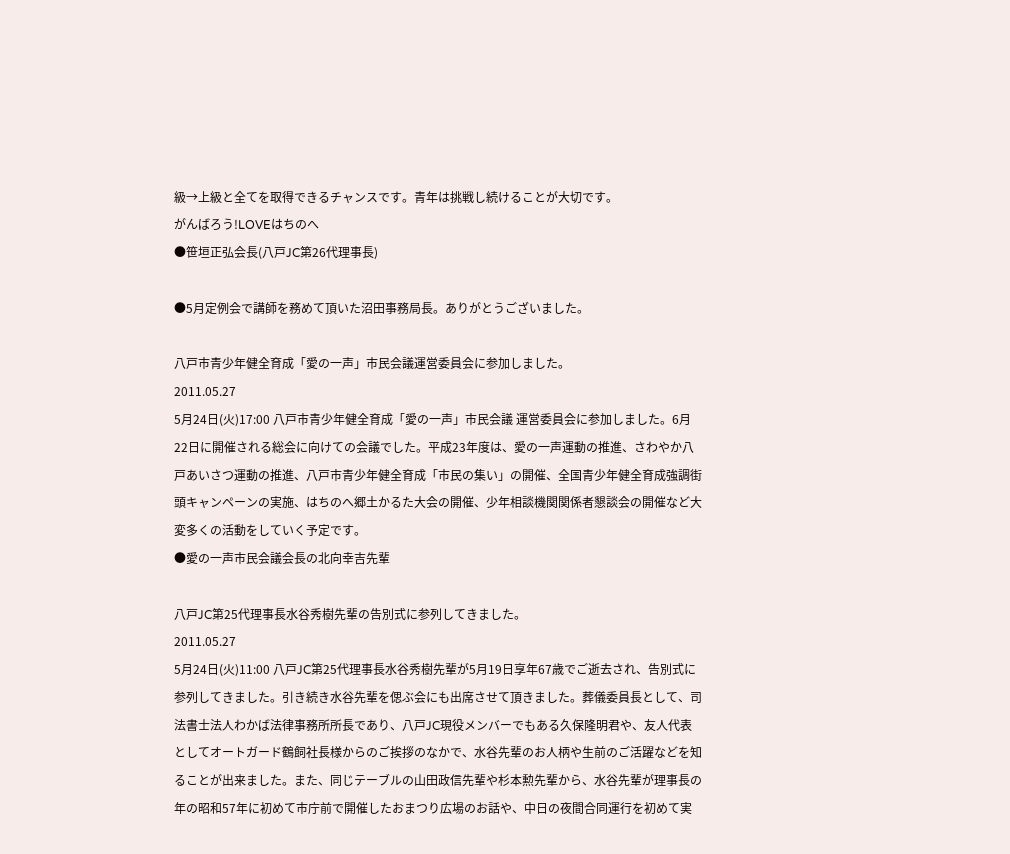級→上級と全てを取得できるチャンスです。青年は挑戦し続けることが大切です。
がんばろう!LOVEはちのへ
●笹垣正弘会長(八戸JC第26代理事長)

●5月定例会で講師を務めて頂いた沼田事務局長。ありがとうございました。

八戸市青少年健全育成「愛の一声」市民会議運営委員会に参加しました。
2011.05.27
5月24日(火)17:00 八戸市青少年健全育成「愛の一声」市民会議 運営委員会に参加しました。6月22日に開催される総会に向けての会議でした。平成23年度は、愛の一声運動の推進、さわやか八戸あいさつ運動の推進、八戸市青少年健全育成「市民の集い」の開催、全国青少年健全育成強調街頭キャンペーンの実施、はちのへ郷土かるた大会の開催、少年相談機関関係者懇談会の開催など大変多くの活動をしていく予定です。
●愛の一声市民会議会長の北向幸吉先輩

八戸JC第25代理事長水谷秀樹先輩の告別式に参列してきました。
2011.05.27
5月24日(火)11:00 八戸JC第25代理事長水谷秀樹先輩が5月19日享年67歳でご逝去され、告別式に参列してきました。引き続き水谷先輩を偲ぶ会にも出席させて頂きました。葬儀委員長として、司法書士法人わかば法律事務所所長であり、八戸JC現役メンバーでもある久保隆明君や、友人代表としてオートガード鶴飼社長様からのご挨拶のなかで、水谷先輩のお人柄や生前のご活躍などを知ることが出来ました。また、同じテーブルの山田政信先輩や杉本勲先輩から、水谷先輩が理事長の年の昭和57年に初めて市庁前で開催したおまつり広場のお話や、中日の夜間合同運行を初めて実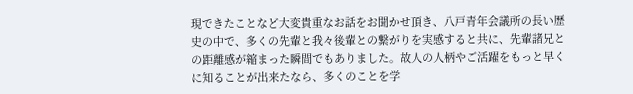現できたことなど大変貴重なお話をお聞かせ頂き、八戸青年会議所の長い歴史の中で、多くの先輩と我々後輩との繋がりを実感すると共に、先輩諸兄との距離感が縮まった瞬間でもありました。故人の人柄やご活躍をもっと早くに知ることが出来たなら、多くのことを学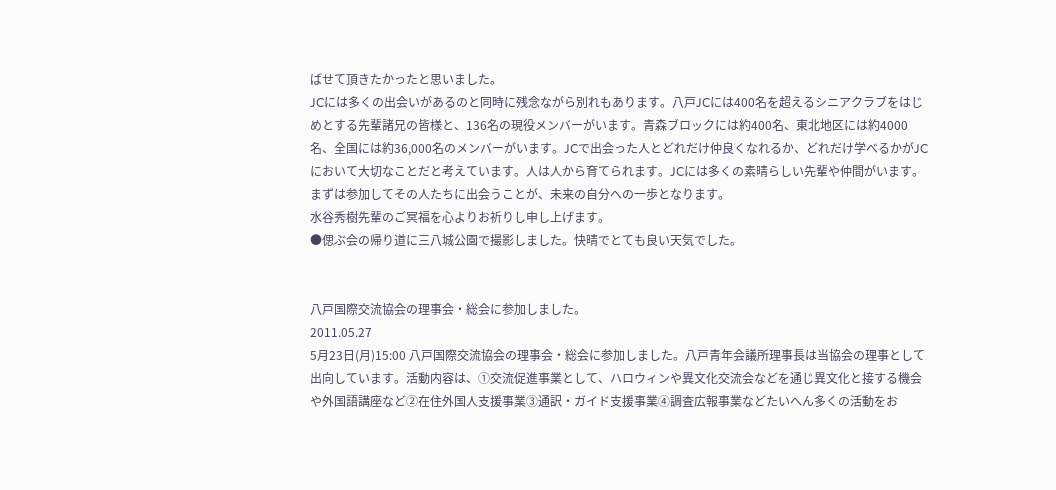ばせて頂きたかったと思いました。
JCには多くの出会いがあるのと同時に残念ながら別れもあります。八戸JCには400名を超えるシニアクラブをはじめとする先輩諸兄の皆様と、136名の現役メンバーがいます。青森ブロックには約400名、東北地区には約4000名、全国には約36,000名のメンバーがいます。JCで出会った人とどれだけ仲良くなれるか、どれだけ学べるかがJCにおいて大切なことだと考えています。人は人から育てられます。JCには多くの素晴らしい先輩や仲間がいます。まずは参加してその人たちに出会うことが、未来の自分への一歩となります。
水谷秀樹先輩のご冥福を心よりお祈りし申し上げます。
●偲ぶ会の帰り道に三八城公園で撮影しました。快晴でとても良い天気でした。


八戸国際交流協会の理事会・総会に参加しました。
2011.05.27
5月23日(月)15:00 八戸国際交流協会の理事会・総会に参加しました。八戸青年会議所理事長は当協会の理事として出向しています。活動内容は、①交流促進事業として、ハロウィンや異文化交流会などを通じ異文化と接する機会や外国語講座など②在住外国人支援事業③通訳・ガイド支援事業④調査広報事業などたいへん多くの活動をお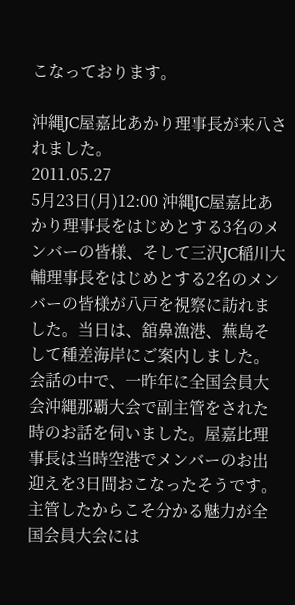こなっております。

沖縄JC屋嘉比あかり理事長が来八されました。
2011.05.27
5月23日(月)12:00 沖縄JC屋嘉比あかり理事長をはじめとする3名のメンバーの皆様、そして三沢JC稲川大輔理事長をはじめとする2名のメンバーの皆様が八戸を視察に訪れました。当日は、舘鼻漁港、蕪島そして種差海岸にご案内しました。
会話の中で、一昨年に全国会員大会沖縄那覇大会で副主管をされた時のお話を伺いました。屋嘉比理事長は当時空港でメンバーのお出迎えを3日間おこなったそうです。主管したからこそ分かる魅力が全国会員大会には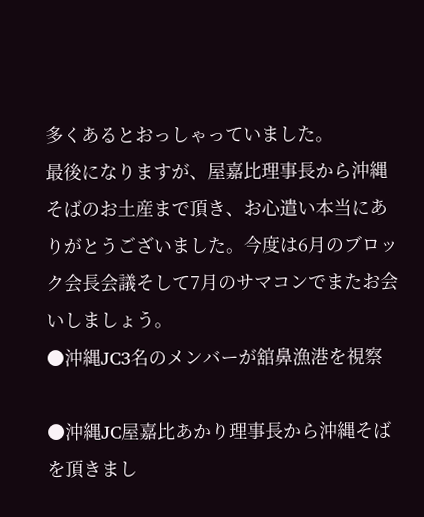多くあるとおっしゃっていました。
最後になりますが、屋嘉比理事長から沖縄そばのお土産まで頂き、お心遣い本当にありがとうございました。今度は6月のブロック会長会議そして7月のサマコンでまたお会いしましょう。
●沖縄JC3名のメンバーが舘鼻漁港を視察

●沖縄JC屋嘉比あかり理事長から沖縄そばを頂きまし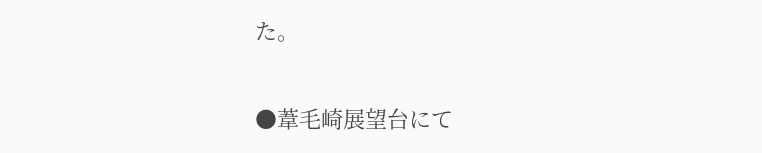た。

●葦毛崎展望台にて